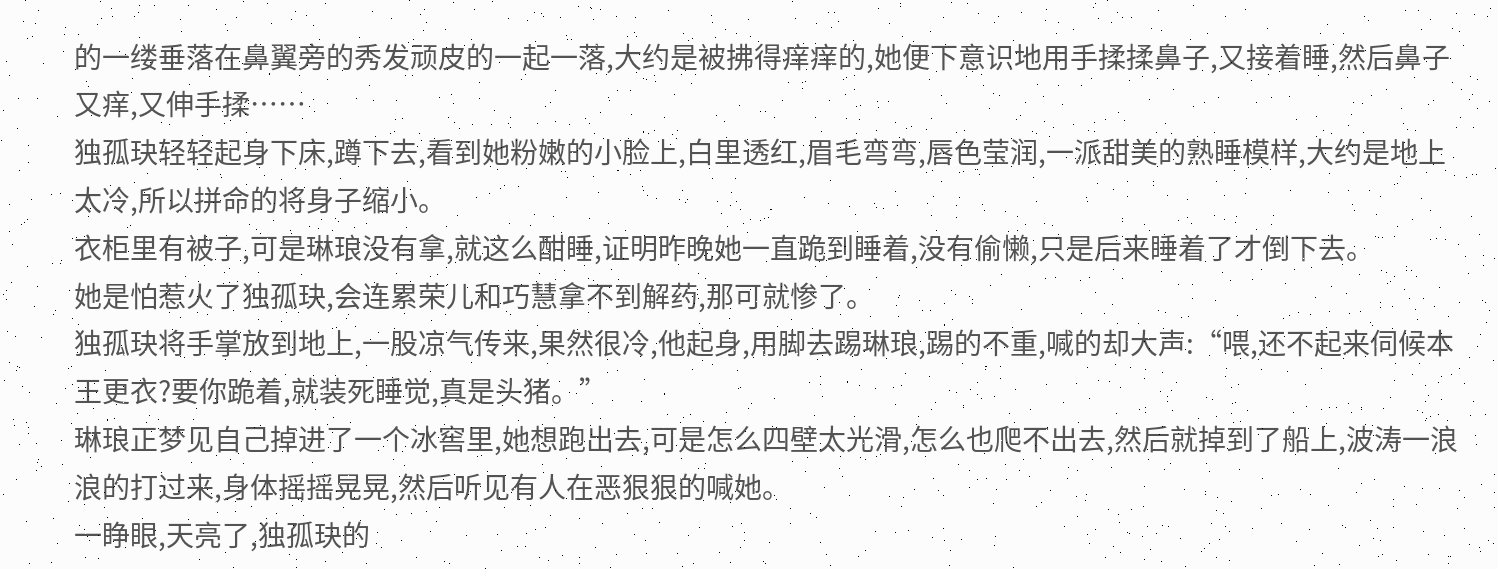的一缕垂落在鼻翼旁的秀发顽皮的一起一落,大约是被拂得痒痒的,她便下意识地用手揉揉鼻子,又接着睡,然后鼻子又痒,又伸手揉……
独孤玦轻轻起身下床,蹲下去,看到她粉嫩的小脸上,白里透红,眉毛弯弯,唇色莹润,一派甜美的熟睡模样,大约是地上太冷,所以拼命的将身子缩小。
衣柜里有被子,可是琳琅没有拿,就这么酣睡,证明昨晚她一直跪到睡着,没有偷懒,只是后来睡着了才倒下去。
她是怕惹火了独孤玦,会连累荣儿和巧慧拿不到解药,那可就惨了。
独孤玦将手掌放到地上,一股凉气传来,果然很冷,他起身,用脚去踢琳琅,踢的不重,喊的却大声:“喂,还不起来伺候本王更衣?要你跪着,就装死睡觉,真是头猪。”
琳琅正梦见自己掉进了一个冰窖里,她想跑出去,可是怎么四壁太光滑,怎么也爬不出去,然后就掉到了船上,波涛一浪浪的打过来,身体摇摇晃晃,然后听见有人在恶狠狠的喊她。
一睁眼,天亮了,独孤玦的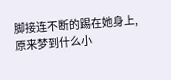脚接连不断的踢在她身上,原来梦到什么小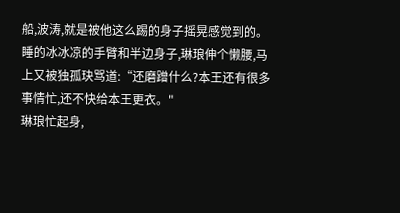船,波涛,就是被他这么踢的身子摇晃感觉到的。
睡的冰冰凉的手臂和半边身子,琳琅伸个懒腰,马上又被独孤玦骂道:“还磨蹭什么?本王还有很多事情忙,还不快给本王更衣。"
琳琅忙起身,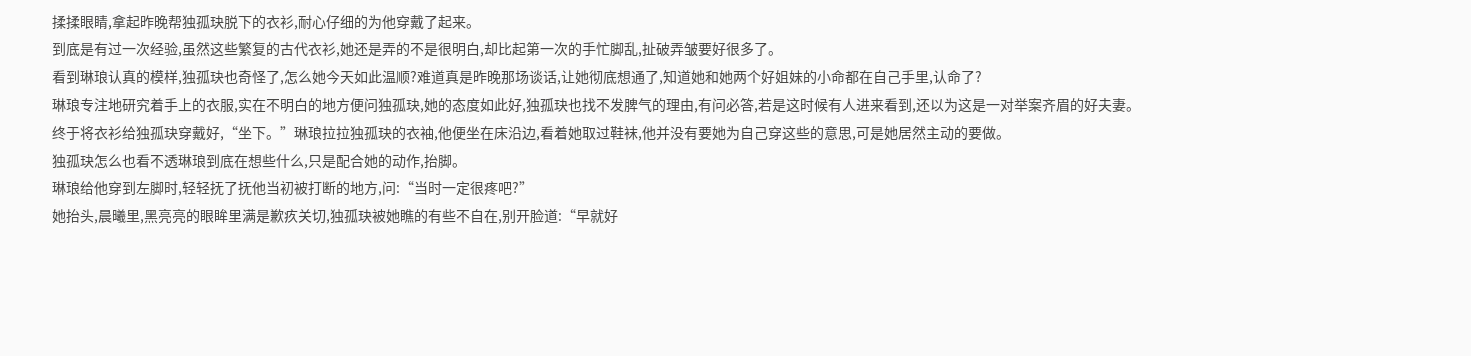揉揉眼睛,拿起昨晚帮独孤玦脱下的衣衫,耐心仔细的为他穿戴了起来。
到底是有过一次经验,虽然这些繁复的古代衣衫,她还是弄的不是很明白,却比起第一次的手忙脚乱,扯破弄皱要好很多了。
看到琳琅认真的模样,独孤玦也奇怪了,怎么她今天如此温顺?难道真是昨晚那场谈话,让她彻底想通了,知道她和她两个好姐妹的小命都在自己手里,认命了?
琳琅专注地研究着手上的衣服,实在不明白的地方便问独孤玦,她的态度如此好,独孤玦也找不发脾气的理由,有问必答,若是这时候有人进来看到,还以为这是一对举案齐眉的好夫妻。
终于将衣衫给独孤玦穿戴好,“坐下。”琳琅拉拉独孤玦的衣袖,他便坐在床沿边,看着她取过鞋袜,他并没有要她为自己穿这些的意思,可是她居然主动的要做。
独孤玦怎么也看不透琳琅到底在想些什么,只是配合她的动作,抬脚。
琳琅给他穿到左脚时,轻轻抚了抚他当初被打断的地方,问:“当时一定很疼吧?”
她抬头,晨曦里,黑亮亮的眼眸里满是歉疚关切,独孤玦被她瞧的有些不自在,别开脸道:“早就好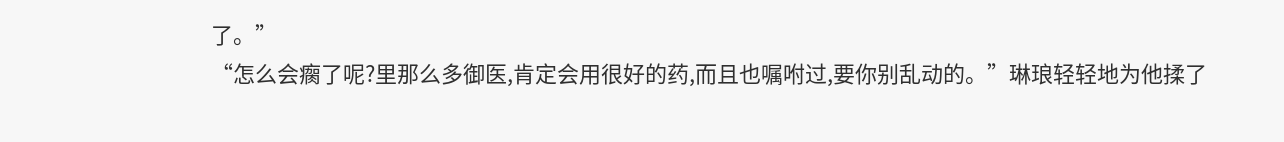了。”
“怎么会瘸了呢?里那么多御医,肯定会用很好的药,而且也嘱咐过,要你别乱动的。”琳琅轻轻地为他揉了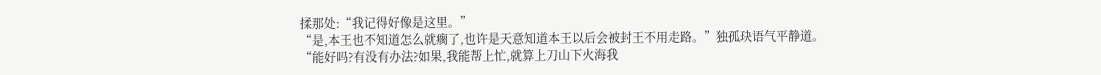揉那处:“我记得好像是这里。”
“是,本王也不知道怎么就瘸了,也许是天意知道本王以后会被封王不用走路。”独孤玦语气平静道。
“能好吗?有没有办法?如果,我能帮上忙,就算上刀山下火海我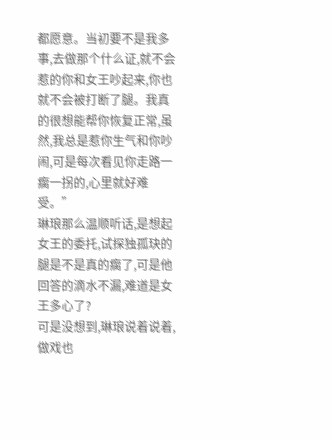都愿意。当初要不是我多事,去做那个什么证,就不会惹的你和女王吵起来,你也就不会被打断了腿。我真的很想能帮你恢复正常,虽然,我总是惹你生气和你吵闹,可是每次看见你走路一瘸一拐的,心里就好难受。”
琳琅那么温顺听话,是想起女王的委托,试探独孤玦的腿是不是真的瘸了,可是他回答的滴水不漏,难道是女王多心了?
可是没想到,琳琅说着说着,做戏也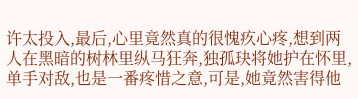许太投入,最后,心里竟然真的很愧疚心疼,想到两人在黑暗的树林里纵马狂奔,独孤玦将她护在怀里,单手对敌,也是一番疼惜之意,可是,她竟然害得他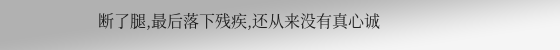断了腿,最后落下残疾,还从来没有真心诚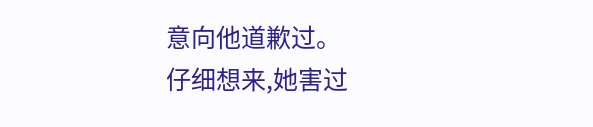意向他道歉过。
仔细想来,她害过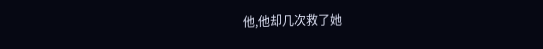他,他却几次救了她